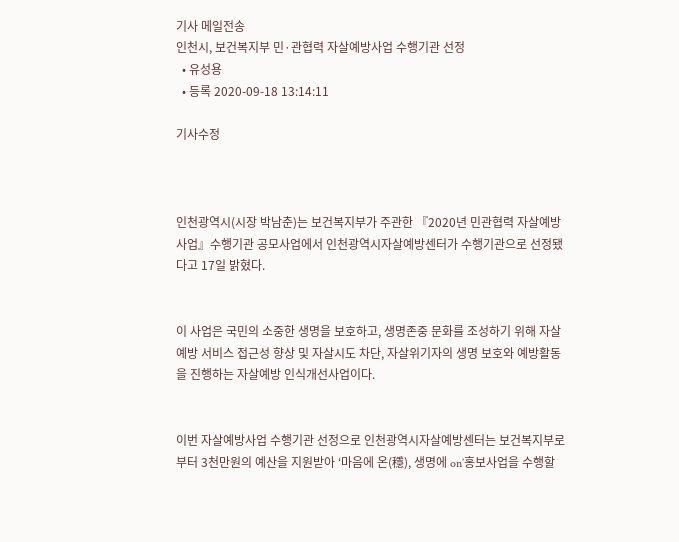기사 메일전송
인천시, 보건복지부 민·관협력 자살예방사업 수행기관 선정
  • 유성용
  • 등록 2020-09-18 13:14:11

기사수정



인천광역시(시장 박남춘)는 보건복지부가 주관한 『2020년 민관협력 자살예방사업』수행기관 공모사업에서 인천광역시자살예방센터가 수행기관으로 선정됐다고 17일 밝혔다.


이 사업은 국민의 소중한 생명을 보호하고, 생명존중 문화를 조성하기 위해 자살예방 서비스 접근성 향상 및 자살시도 차단, 자살위기자의 생명 보호와 예방활동을 진행하는 자살예방 인식개선사업이다.


이번 자살예방사업 수행기관 선정으로 인천광역시자살예방센터는 보건복지부로부터 3천만원의 예산을 지원받아 ‘마음에 온(穩), 생명에 on’홍보사업을 수행할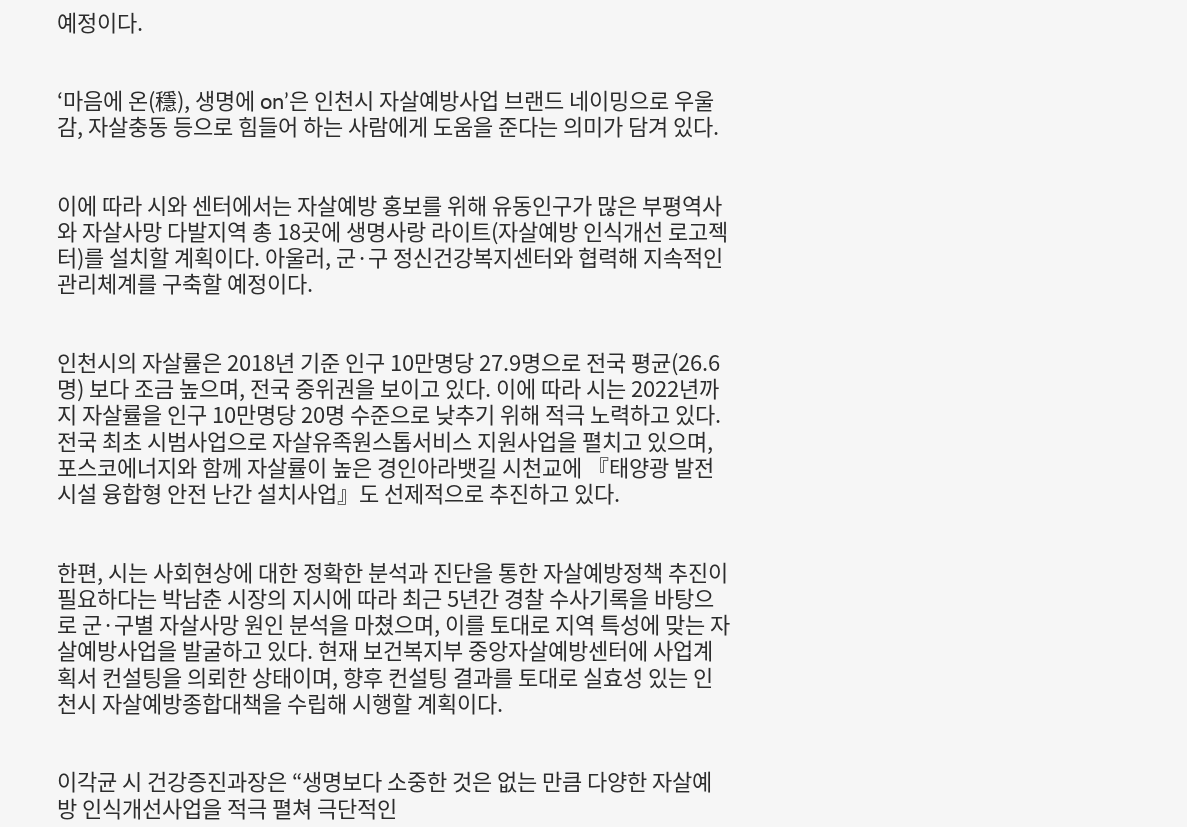예정이다.


‘마음에 온(穩), 생명에 on’은 인천시 자살예방사업 브랜드 네이밍으로 우울감, 자살충동 등으로 힘들어 하는 사람에게 도움을 준다는 의미가 담겨 있다.


이에 따라 시와 센터에서는 자살예방 홍보를 위해 유동인구가 많은 부평역사와 자살사망 다발지역 총 18곳에 생명사랑 라이트(자살예방 인식개선 로고젝터)를 설치할 계획이다. 아울러, 군·구 정신건강복지센터와 협력해 지속적인 관리체계를 구축할 예정이다.


인천시의 자살률은 2018년 기준 인구 10만명당 27.9명으로 전국 평균(26.6명) 보다 조금 높으며, 전국 중위권을 보이고 있다. 이에 따라 시는 2022년까지 자살률을 인구 10만명당 20명 수준으로 낮추기 위해 적극 노력하고 있다. 전국 최초 시범사업으로 자살유족원스톱서비스 지원사업을 펼치고 있으며, 포스코에너지와 함께 자살률이 높은 경인아라뱃길 시천교에 『태양광 발전시설 융합형 안전 난간 설치사업』도 선제적으로 추진하고 있다.


한편, 시는 사회현상에 대한 정확한 분석과 진단을 통한 자살예방정책 추진이 필요하다는 박남춘 시장의 지시에 따라 최근 5년간 경찰 수사기록을 바탕으로 군·구별 자살사망 원인 분석을 마쳤으며, 이를 토대로 지역 특성에 맞는 자살예방사업을 발굴하고 있다. 현재 보건복지부 중앙자살예방센터에 사업계획서 컨설팅을 의뢰한 상태이며, 향후 컨설팅 결과를 토대로 실효성 있는 인천시 자살예방종합대책을 수립해 시행할 계획이다.


이각균 시 건강증진과장은 “생명보다 소중한 것은 없는 만큼 다양한 자살예방 인식개선사업을 적극 펼쳐 극단적인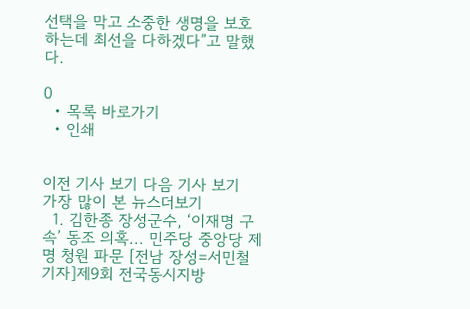선택을 막고 소중한 생명을 보호하는데 최선을 다하겠다”고 말했다.

0
  • 목록 바로가기
  • 인쇄


이전 기사 보기 다음 기사 보기
가장 많이 본 뉴스더보기
  1. 김한종 장성군수, ‘이재명 구속’ 동조 의혹... 민주당 중앙당 제명 청원 파문 [전남 장성=서민철 기자]제9회 전국동시지방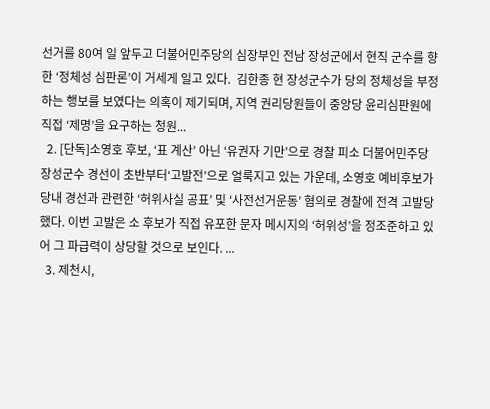선거를 80여 일 앞두고 더불어민주당의 심장부인 전남 장성군에서 현직 군수를 향한 ‘정체성 심판론’이 거세게 일고 있다.  김한종 현 장성군수가 당의 정체성을 부정하는 행보를 보였다는 의혹이 제기되며, 지역 권리당원들이 중앙당 윤리심판원에 직접 ‘제명’을 요구하는 청원...
  2. [단독]소영호 후보, ‘표 계산’ 아닌 ‘유권자 기만’으로 경찰 피소 더불어민주당 장성군수 경선이 초반부터‘고발전’으로 얼룩지고 있는 가운데, 소영호 예비후보가 당내 경선과 관련한 ‘허위사실 공표’ 및 ‘사전선거운동’ 혐의로 경찰에 전격 고발당했다. 이번 고발은 소 후보가 직접 유포한 문자 메시지의 ‘허위성’을 정조준하고 있어 그 파급력이 상당할 것으로 보인다. ...
  3. 제천시,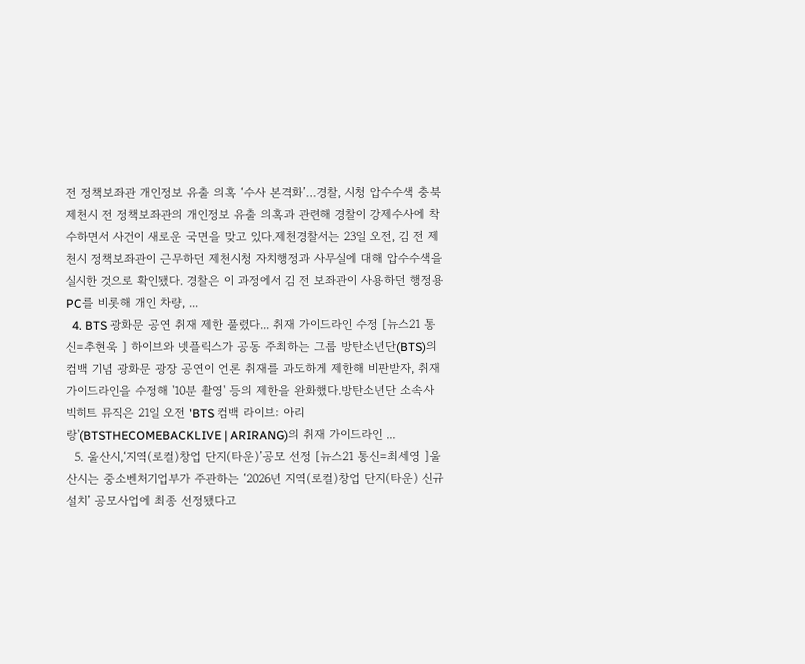전 정책보좌관 개인정보 유출 의혹 ‘수사 본격화’…경찰, 시청 압수수색 충북 제천시 전 정책보좌관의 개인정보 유출 의혹과 관련해 경찰이 강제수사에 착수하면서 사건이 새로운 국면을 맞고 있다.제천경찰서는 23일 오전, 김 전 제천시 정책보좌관이 근무하던 제천시청 자치행정과 사무실에 대해 압수수색을 실시한 것으로 확인됐다. 경찰은 이 과정에서 김 전 보좌관이 사용하던 행정용 PC를 비롯해 개인 차량, ...
  4. BTS 광화문 공연 취재 제한 풀렸다... 취재 가이드라인 수정 [뉴스21 통신=추현욱 ] 하이브와 넷플릭스가 공동 주최하는 그룹 방탄소년단(BTS)의 컴백 기념 광화문 광장 공연이 언론 취재를 과도하게 제한해 비판받자, 취재 가이드라인을 수정해 '10분 촬영' 등의 제한을 완화했다.방탄소년단 소속사 빅히트 뮤직은 21일 오전 'BTS 컴백 라이브: 아리랑'(BTSTHECOMEBACKLIVE | ARIRANG)의 취재 가이드라인 ...
  5. 울산시,‘지역(로컬)창업 단지(타운)’공모 선정 [뉴스21 통신=최세영 ]울산시는 중소벤처기업부가 주관하는 ‘2026년 지역(로컬)창업 단지(타운) 신규 설치’ 공모사업에 최종 선정됐다고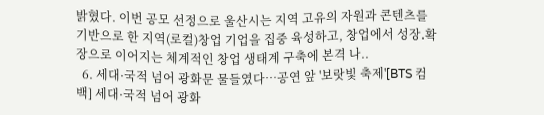밝혔다. 이번 공모 선정으로 울산시는 지역 고유의 자원과 콘텐츠를 기반으로 한 지역(로컬)창업 기업을 집중 육성하고, 창업에서 성장․확장으로 이어지는 체계적인 창업 생태계 구축에 본격 나..
  6. 세대·국적 넘어 광화문 물들였다…공연 앞 '보랏빛 축제'[BTS 컴백] 세대·국적 넘어 광화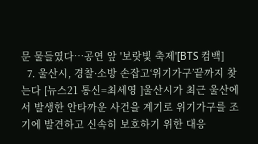문 물들였다…공연 앞 '보랏빛 축제'[BTS 컴백]
  7. 울산시, 경찰·소방 손잡고‘위기가구’끝까지 찾는다 [뉴스21 통신=최세영 ]울산시가 최근 울산에서 발생한 안타까운 사건을 계기로 위기가구를 조기에 발견하고 신속히 보호하기 위한 대응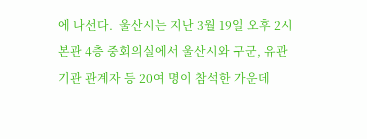에 나선다.  울산시는 지난 3월 19일 오후 2시 본관 4층 중회의실에서 울산시와 구군, 유관기관 관계자 등 20여 명이 참석한 가운데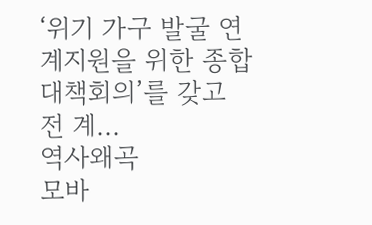‘위기 가구 발굴 연계지원을 위한 종합대책회의’를 갖고 전 계...
역사왜곡
모바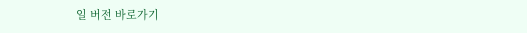일 버전 바로가기